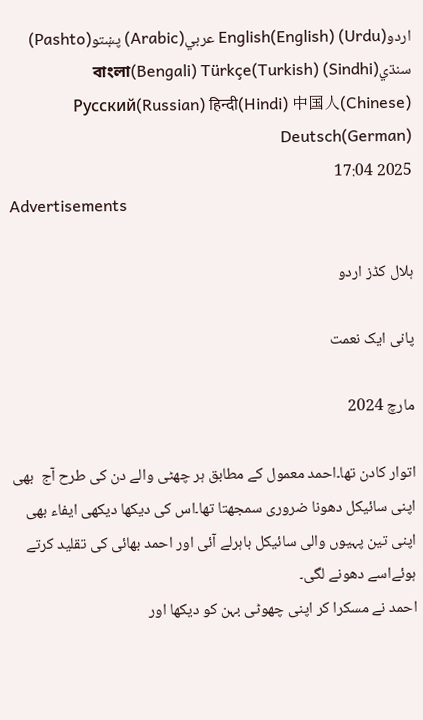اردو(Urdu) English(English) عربي(Arabic) پښتو(Pashto) سنڌي(Sindhi) বাংলা(Bengali) Türkçe(Turkish) Русский(Russian) हिन्दी(Hindi) 中国人(Chinese) Deutsch(German)
2025 17:04
Advertisements

ہلال کڈز اردو

پانی ایک نعمت

مارچ 2024

اتوار کادن تھا۔احمد معمول کے مطابق ہر چھٹی والے دن کی طرح آج  بھی اپنی سائیکل دھونا ضروری سمجھتا تھا۔اس کی دیکھا دیکھی ایفاء بھی اپنی تین پہیوں والی سائیکل باہرلے آئی اور احمد بھائی کی تقلید کرتے ہوئےاسے دھونے لگی۔
احمد نے مسکرا کر اپنی چھوٹی بہن کو دیکھا اور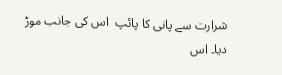شرارت سے پانی کا پائپ  اس کی جانب موڑ دیا۔ اس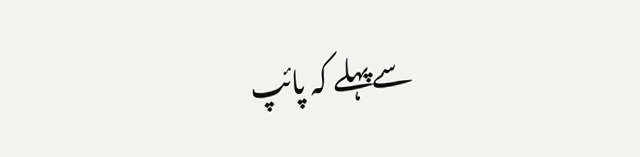سےپہلے کہ پائپ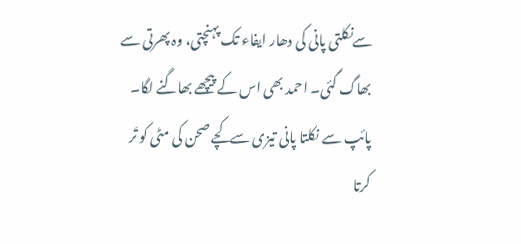سےنکلتی پانی کی دھار ایفاء تک پہنچتی، وہ پھرتی سے بھاگ گئی۔ احمد بھی اس کے پیچھے بھاگنے لگا۔ پائپ سے نکلتا پانی تیزی سےکچے صحن کی مٹی کو تَر کرتا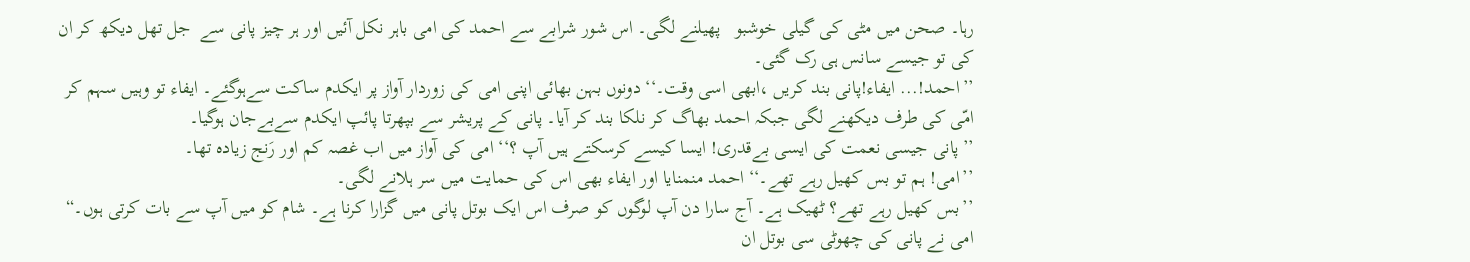رہا۔ صحن میں مٹی کی گیلی خوشبو   پھیلنے لگی۔ اس شور شرابے سے احمد کی امی باہر نکل آئیں اور ہر چیز پانی سے  جل تھل دیکھ کر ان کی تو جیسے سانس ہی رک گئی۔
’’احمد!... ایفاء!پانی بند کریں ،ابھی اسی وقت۔‘‘ دونوں بہن بھائی اپنی امی کی زوردار آواز پر ایکدم ساکت سےہوگئے۔ ایفاء تو وہیں سہم کر امّی کی طرف دیکھنے لگی جبکہ احمد بھاگ کر نلکا بند کر آیا۔ پانی کے پریشر سے بپھرتا پائپ ایکدم سےبےجان ہوگیا۔
’’پانی جیسی نعمت کی ایسی بےقدری! ایسا کیسے کرسکتے ہیں آپ ؟‘‘ امی کی آواز میں اب غصہ کم اور رَنج زیادہ تھا۔
’’امی! ہم تو بس کھیل رہے تھے۔‘‘ احمد منمنایا اور ایفاء بھی اس کی حمایت میں سر ہلانے لگی۔
’’بس کھیل رہے تھے؟ ٹھیک ہے۔ آج سارا دن آپ لوگوں کو صرف اس ایک بوتل پانی میں گزارا کرنا ہے۔ شام کو میں آپ سے بات کرتی ہوں۔“ امی نے پانی کی چھوٹی سی بوتل ان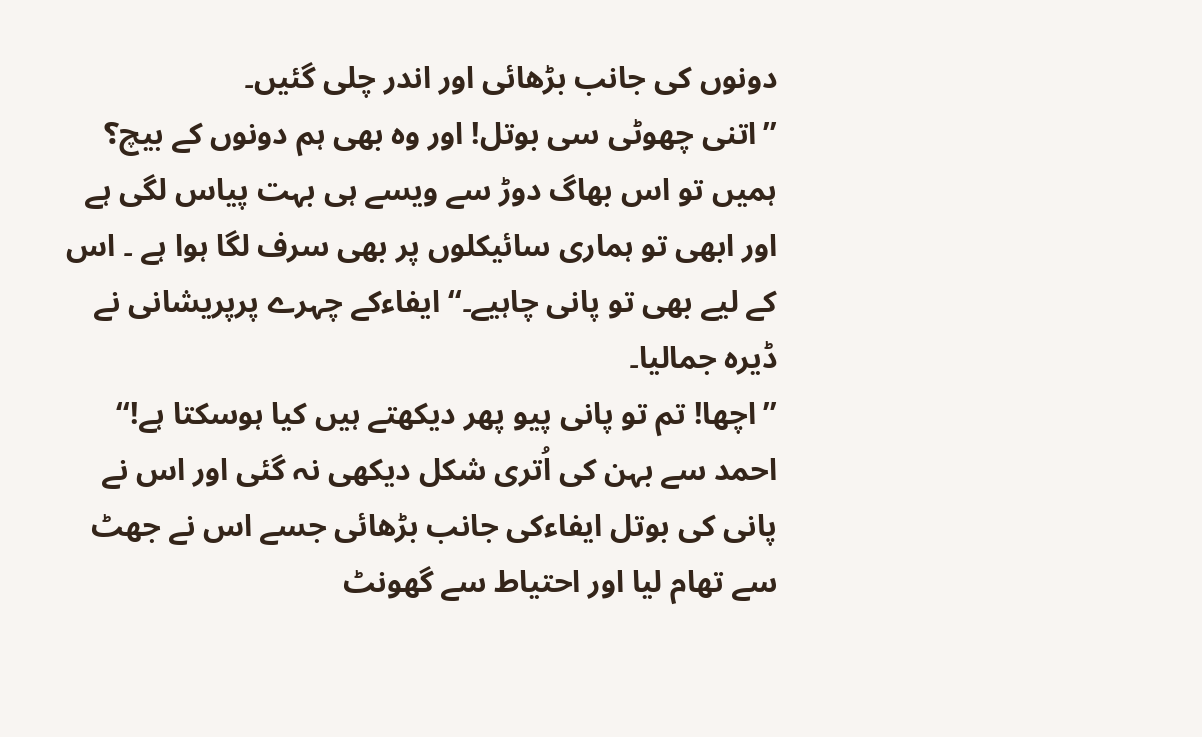دونوں کی جانب بڑھائی اور اندر چلی گئیں۔
’’اتنی چھوٹی سی بوتل! اور وہ بھی ہم دونوں کے بیچ؟ ہمیں تو اس بھاگ دوڑ سے ویسے ہی بہت پیاس لگی ہے اور ابھی تو ہماری سائیکلوں پر بھی سرف لگا ہوا ہے ۔ اس کے لیے بھی تو پانی چاہیے۔‘‘ ایفاءکے چہرے پرپریشانی نے ڈیرہ جمالیا۔
’’اچھا! تم تو پانی پیو پھر دیکھتے ہیں کیا ہوسکتا ہے!‘‘ احمد سے بہن کی اُتری شکل دیکھی نہ گئی اور اس نے پانی کی بوتل ایفاءکی جانب بڑھائی جسے اس نے جھٹ سے تھام لیا اور احتیاط سے گھونٹ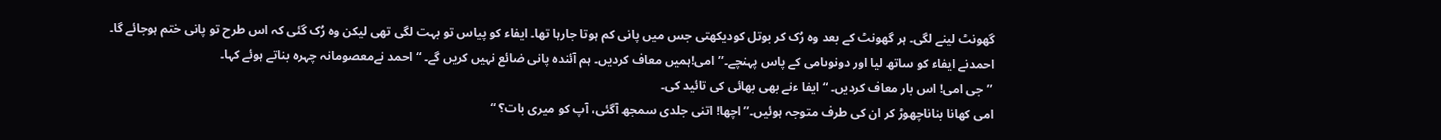گھونٹ لینے لگی۔ ہر گھونٹ کے بعد وہ رُک کر بوتل کودیکھتی جس میں پانی کم ہوتا جارہا تھا۔ ایفاء کو پیاس تو بہت لگی تھی لیکن وہ رُک گئی کہ اس طرح تو پانی ختم ہوجائے گا۔
احمدنے ایفاء کو ساتھ لیا اور دونوںامی کے پاس پہنچے۔’’امی!ہمیں معاف کردیں۔ ہم آئندہ پانی ضائع نہیں کریں گے۔ “ احمد نےمعصومانہ چہرہ بناتے ہوئے کہا۔
’’جی امی! اس بار معاف کردیں۔ “ ایفا ءنے بھی بھائی کی تائید کی۔
امی کھانا بناناچھوڑ کر ان کی طرف متوجہ ہوئیں۔’’اچھا! اتنی جلدی سمجھ آگئی، آپ کو میری بات؟ “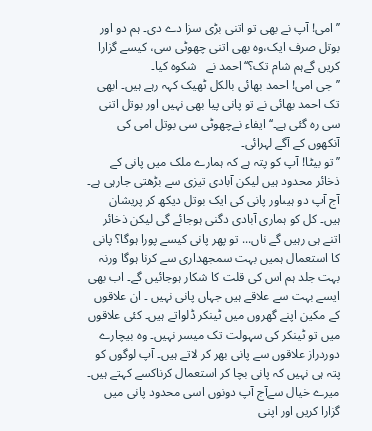’’امی! آپ نے بھی تو اتنی بڑی سزا دے دی۔ ہم دو اور بوتل صرف ایک،وہ بھی اتنی چھوٹی سی، کیسے گزارا کریں گےہم شام تک؟‘‘احمد نے   شکوہ کیا۔
’’جی امی! احمد بھائی بالکل ٹھیک کہہ رہے ہیں۔ ابھی تک احمد بھائی نے تو پانی پیا بھی نہیں اور بوتل اتنی سی رہ گئی ہے۔‘‘ ایفاء نےچھوٹی سی بوتل امی کی آنکھوں کے آگے لہرائی۔
’’تو بیٹا! آپ کو پتہ ہے کہ ہمارے ملک میں پانی کے ذخائر محدود ہیں لیکن آبادی تیزی سے بڑھتی جارہی ہے۔ آج آپ دو ہیںاور پانی کی ایک بوتل دیکھ کر پریشان ہیں۔ کل کو ہماری آبادی دگنی ہوجائے گی لیکن ذخائر اتنے ہی رہیں گے ناں... تو پھر پانی کیسے پورا ہوگا؟ پانی کا استعمال ہمیں بہت سمجھداری سے کرنا ہوگا ورنہ بہت جلد ہم اس کی قلت کا شکار ہوجائیں گے۔ اب بھی ایسے بہت سے علاقے ہیں جہاں پانی نہیں ۔ ان علاقوں کے مکین اپنے گھروں میں ٹینکر ڈلواتے ہیں۔ کئی علاقوں میں تو ٹینکر کی سہولت تک میسر نہیں۔ وہ بیچارے دوردراز علاقوں سے پانی بھر کر لاتے ہیں۔ آپ لوگوں کو پتہ ہی نہیں کہ پانی بچا کر استعمال کرناکسے کہتے ہیں۔ میرے خیال سےآج آپ دونوں اسی محدود پانی میں گزارا کریں اور اپنی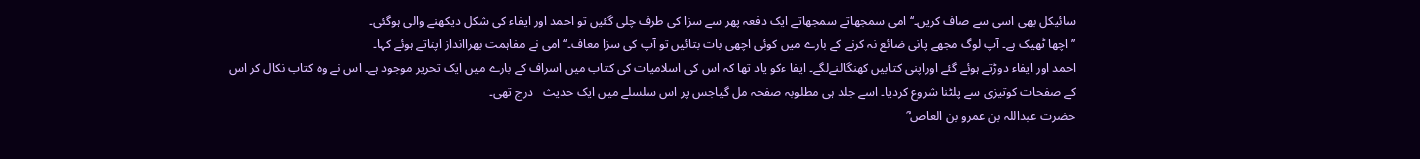سائیکل بھی اسی سے صاف کریں۔‘‘ امی سمجھاتے سمجھاتے ایک دفعہ پھر سے سزا کی طرف چلی گئیں تو احمد اور ایفاء کی شکل دیکھنے والی ہوگئی۔
’’اچھا ٹھیک ہے۔ آپ لوگ مجھے پانی ضائع نہ کرنے کے بارے میں کوئی اچھی بات بتائیں تو آپ کی سزا معاف۔‘‘ امی نے مفاہمت بھراانداز اپناتے ہوئے کہا۔
احمد اور ایفاء دوڑتے ہوئے گئے اوراپنی کتابیں کھنگالنےلگے۔ ایفا ءکو یاد تھا کہ اس کی اسلامیات کی کتاب میں اسراف کے بارے میں ایک تحریر موجود ہے۔ اس نے وہ کتاب نکال کر اس کے صفحات کوتیزی سے پلٹنا شروع کردیا۔ اسے جلد ہی مطلوبہ صفحہ مل گیاجس پر اس سلسلے میں ایک حدیث   درج تھی۔
حضرت عبداللہ بن عمرو بن العاص ؓ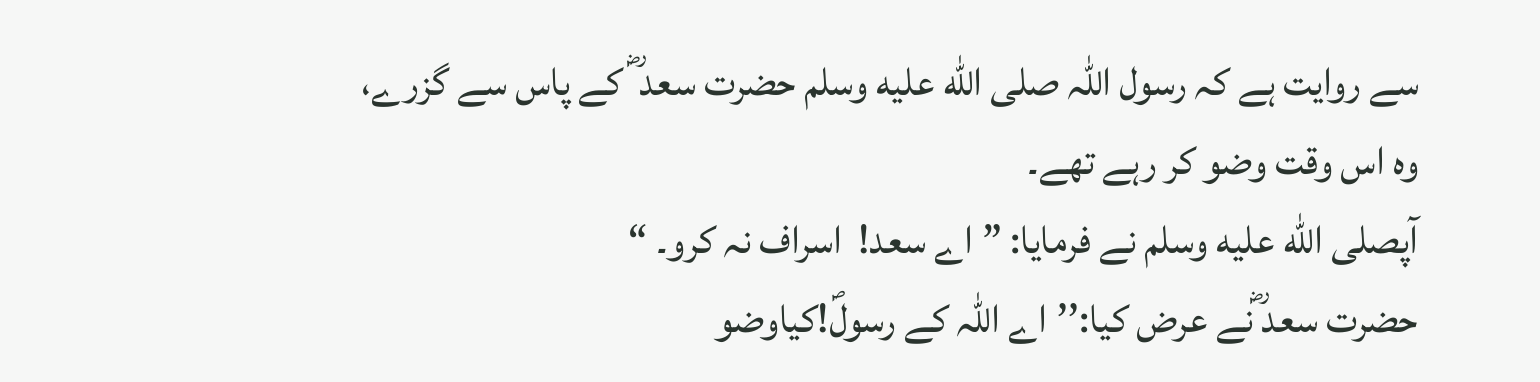سے روایت ہے کہ رسول اللہ صلى الله عليه وسلم حضرت سعد ؓ کے پاس سے گزرے، وہ اس وقت وضو کر رہے تھے۔
آپصلى الله عليه وسلم نے فرمایا: ”اے سعد!  اسراف نہ کرو۔ “
حضرت سعد ؓنے عرض کیا:’’اے اللہ کے رسولؐ!کیاوضو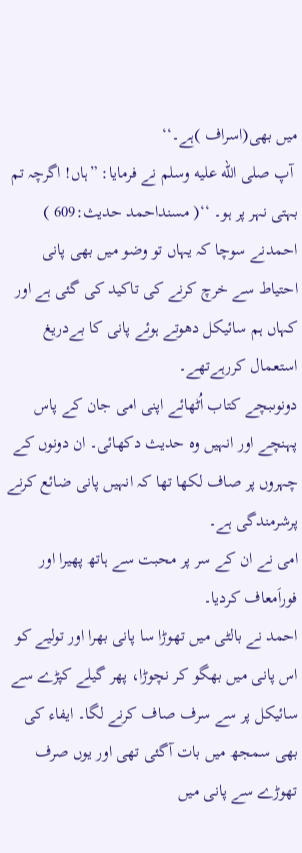میں بھی(اسراف )ہے۔‘‘
 آپ صلى الله عليه وسلم نے فرمایا: ”ہاں! اگرچہ تم بہتی نہر پر ہو۔ ‘‘( مسنداحمد حدیث:609 )
احمدنے سوچا کہ یہاں تو وضو میں بھی پانی احتیاط سے خرچ کرنے کی تاکید کی گئی ہے اور کہاں ہم سائیکل دھوتے ہوئے پانی کا بےدریغ استعمال کررہےتھے۔
دونوںبچے کتاب اُٹھائے اپنی امی جان کے پاس پہنچے اور انہیں وہ حدیث دکھائی۔ ان دونوں کے چہروں پر صاف لکھا تھا کہ انہیں پانی ضائع کرنے پرشرمندگی ہے۔
امی نے ان کے سر پر محبت سے ہاتھ پھیرا اور فوراَمعاف کردیا۔
احمد نے بالٹی میں تھوڑا سا پانی بھرا اور تولیے کو اس پانی میں بھگو کر نچوڑا، پھر گیلے کپڑے سے سائیکل پر سے سرف صاف کرنے لگا۔ ایفاء کی بھی سمجھ میں بات آگئی تھی اور یوں صرف تھوڑے سے پانی میں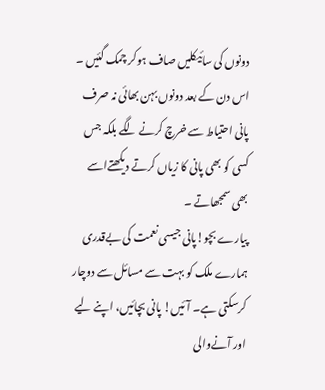دونوں کی سائیکلیں صاف ہوکر چمک گئیں ۔
اس دن کے بعد دونوں بہن بھائی نہ صرف پانی احتیاط سے خرچ کرنے لگے بلکہ جس کسی کو بھی پانی کا زیاں کرتے دیکھتےاسے بھی سمجھاتے ۔
پیارے بچو!پانی جیسی نعمت کی بےقدری ہمارے ملک کو بہت سے مسائل سے دوچار کرسکتی ہے۔ آئیں! پانی بچائیں، اپنے لیے اور آنےوالی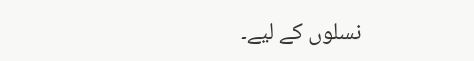نسلوں کے لیے۔